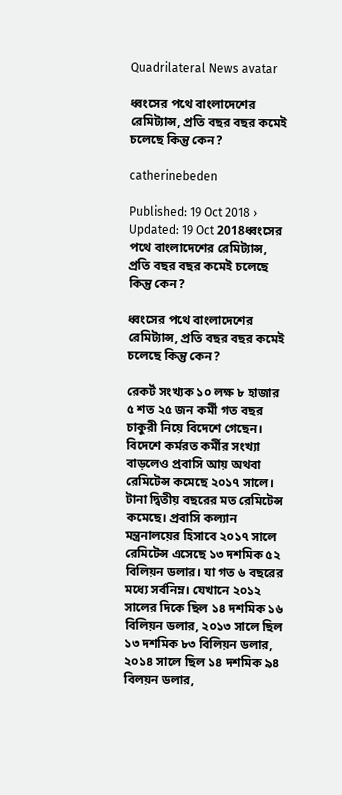Quadrilateral News avatar

ধ্বংসের পথে বাংলাদেশের রেমিট্যান্স, প্রতি বছর বছর কমেই চলেছে কিন্তু কেন?

catherinebeden

Published: 19 Oct 2018 › Updated: 19 Oct 2018ধ্বংসের পথে বাংলাদেশের রেমিট্যান্স, প্রতি বছর বছর কমেই চলেছে কিন্তু কেন?

ধ্বংসের পথে বাংলাদেশের রেমিট্যান্স, প্রতি বছর বছর কমেই চলেছে কিন্তু কেন?

রেকর্ট সংখ্যক ১০ লক্ষ ৮ হাজার ৫ শত ২৫ জন কর্মী গত বছর চাকুরী নিয়ে বিদেশে গেছেন। বিদেশে কর্মরত কর্মীর সংখ্যা বাড়লেও প্রবাসি আয় অথবা রেমিটেন্স কমেছে ২০১৭ সালে। টানা দ্বিতীয় বছরের মত রেমিটেন্স কমেছে। প্রবাসি কল্যান মন্ত্রনালয়ের হিসাবে ২০১৭ সালে রেমিটেন্স এসেছে ১৩ দশমিক ৫২ বিলিয়ন ডলার। যা গত ৬ বছরের মধ্যে সর্বনিম্ন। যেখানে ২০১২ সালের দিকে ছিল ১৪ দশমিক ১৬ বিলিয়ন ডলার, ২০১৩ সালে ছিল ১৩ দশমিক ৮৩ বিলিয়ন ডলার, ২০১৪ সালে ছিল ১৪ দশমিক ৯৪ বিলয়ন ডলার,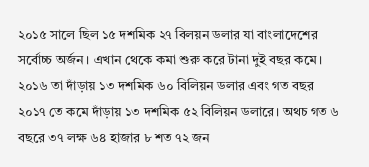২০১৫ সালে ছিল ১৫ দশমিক ২৭ বিলয়ন ডলার যা বাংলাদেশের সর্বোচ্চ অর্জন। এখান থেকে কমা শুরু করে টানা দুই বছর কমে। ২০১৬ তা দাঁড়ায় ১৩ দশমিক ৬০ বিলিয়ন ডলার এবং গত বছর ২০১৭ তে কমে দাঁড়ায় ১৩ দশমিক ৫২ বিলিয়ন ডলারে। অথচ গত ৬ বছরে ৩৭ লক্ষ ৬৪ হাজার ৮ শত ৭২ জন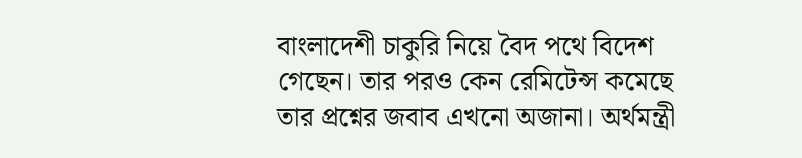বাংলাদেশী চাকুরি নিয়ে বৈদ পথে বিদেশ গেছেন। তার পরও কেন রেমিটেন্স কমেছে তার প্রশ্নের জবাব এখনো অজানা। অর্থমন্ত্রী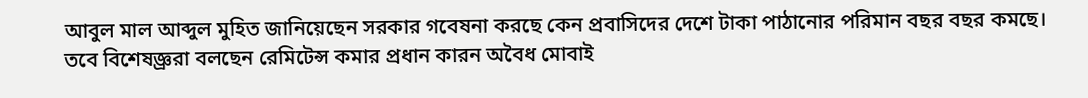আবুল মাল আব্দুল মুহিত জানিয়েছেন সরকার গবেষনা করছে কেন প্রবাসিদের দেশে টাকা পাঠানোর পরিমান বছর বছর কমছে। তবে বিশেষজ্ঞ্ররা বলছেন রেমিটেন্স কমার প্রধান কারন অবৈধ মোবাই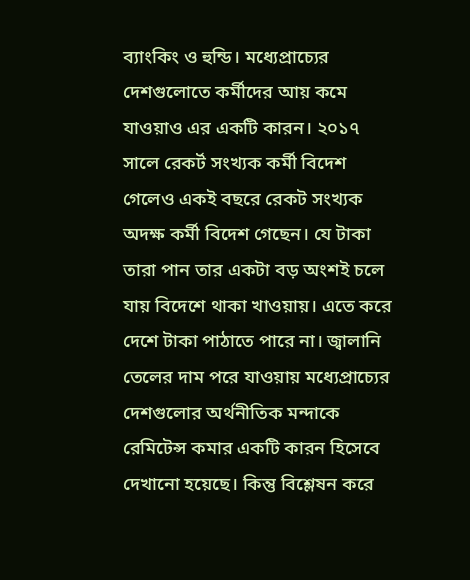ব্যাংকিং ও হুন্ডি। মধ্যেপ্রাচ্যের দেশগুলোতে কর্মীদের আয় কমে যাওয়াও এর একটি কারন। ২০১৭ সালে রেকর্ট সংখ্যক কর্মী বিদেশ গেলেও একই বছরে রেকট সংখ্যক অদক্ষ কর্মী বিদেশ গেছেন। যে টাকা তারা পান তার একটা বড় অংশই চলে যায় বিদেশে থাকা খাওয়ায়। এতে করে দেশে টাকা পাঠাতে পারে না। জ্বালানি তেলের দাম পরে যাওয়ায় মধ্যেপ্রাচ্যের দেশগুলোর অর্থনীতিক মন্দাকে রেমিটেন্স কমার একটি কারন হিসেবে দেখানো হয়েছে। কিন্তু বিশ্লেষন করে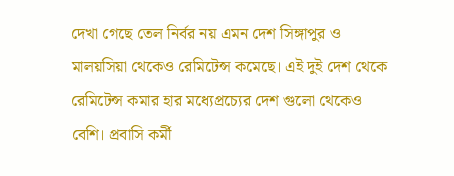দেখা গেছে তেল নির্বর নয় এমন দেশ সিঙ্গাপুর ও মালয়সিয়া থেকেও রেমিটেন্স কমেছে। এই দুই দেশ থেকে রেমিটেন্স কমার হার মধ্যেপ্রচ্যের দেশ গুলো থেকেও বেশি। প্রবাসি কর্মী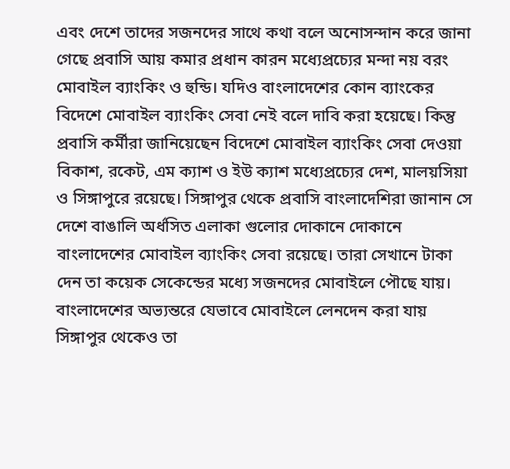এবং দেশে তাদের সজনদের সাথে কথা বলে অনোসন্দান করে জানা গেছে প্রবাসি আয় কমার প্রধান কারন মধ্যেপ্রচ্যের মন্দা নয় বরং মোবাইল ব্যাংকিং ও হুন্ডি। যদিও বাংলাদেশের কোন ব্যাংকের বিদেশে মোবাইল ব্যাংকিং সেবা নেই বলে দাবি করা হয়েছে। কিন্তু প্রবাসি কর্মীরা জানিয়েছেন বিদেশে মোবাইল ব্যাংকিং সেবা দেওয়া বিকাশ, রকেট, এম ক্যাশ ও ইউ ক্যাশ মধ্যেপ্রচ্যের দেশ, মালয়সিয়া ও সিঙ্গাপুরে রয়েছে। সিঙ্গাপুর থেকে প্রবাসি বাংলাদেশিরা জানান সে দেশে বাঙালি অর্ধসিত এলাকা গুলোর দোকানে দোকানে বাংলাদেশের মোবাইল ব্যাংকিং সেবা রয়েছে। তারা সেখানে টাকা দেন তা কয়েক সেকেন্ডের মধ্যে সজনদের মোবাইলে পৌছে যায়। বাংলাদেশের অভ্যন্তরে যেভাবে মোবাইলে লেনদেন করা যায় সিঙ্গাপুর থেকেও তা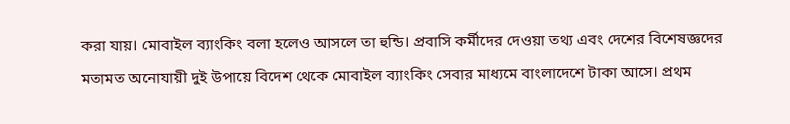করা যায়। মোবাইল ব্যাংকিং বলা হলেও আসলে তা হুন্ডি। প্রবাসি কর্মীদের দেওয়া তথ্য এবং দেশের বিশেষজ্ঞদের মতামত অনোযায়ী দুই উপায়ে বিদেশ থেকে মোবাইল ব্যাংকিং সেবার মাধ্যমে বাংলাদেশে টাকা আসে। প্রথম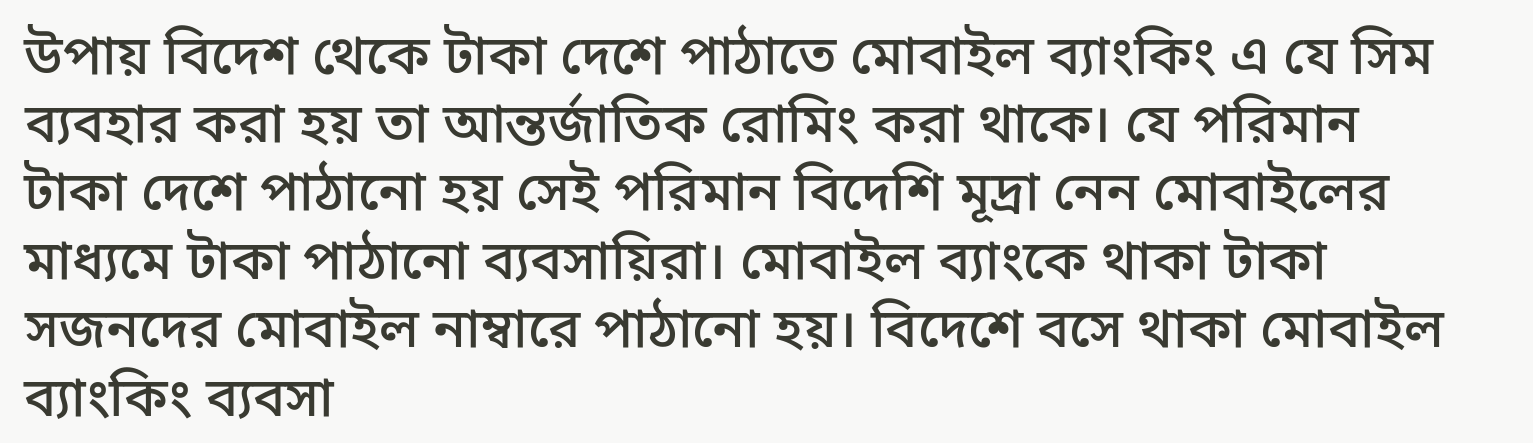উপায় বিদেশ থেকে টাকা দেশে পাঠাতে মোবাইল ব্যাংকিং এ যে সিম ব্যবহার করা হয় তা আন্তর্জাতিক রোমিং করা থাকে। যে পরিমান টাকা দেশে পাঠানো হয় সেই পরিমান বিদেশি মূদ্রা নেন মোবাইলের মাধ্যমে টাকা পাঠানো ব্যবসায়িরা। মোবাইল ব্যাংকে থাকা টাকা সজনদের মোবাইল নাম্বারে পাঠানো হয়। বিদেশে বসে থাকা মোবাইল ব্যাংকিং ব্যবসা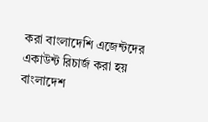করা বাংলাদেশি এজেন্টদের একাউন্ট রিচার্জ করা হয় বাংলাদেশ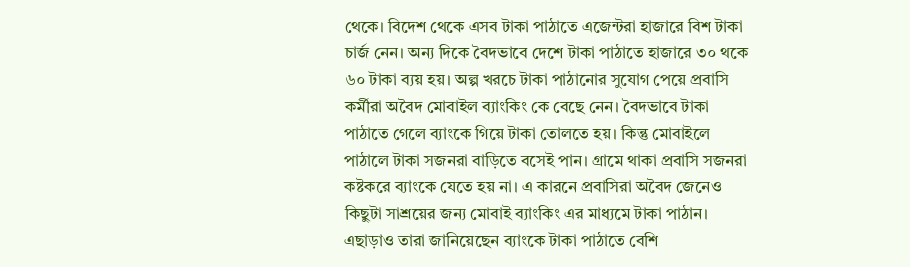থেকে। বিদেশ থেকে এসব টাকা পাঠাতে এজেন্টরা হাজারে বিশ টাকা চার্জ নেন। অন্য দিকে বৈদভাবে দেশে টাকা পাঠাতে হাজারে ৩০ থকে ৬০ টাকা ব্যয় হয়। অল্প খরচে টাকা পাঠানোর সুযোগ পেয়ে প্রবাসি কর্মীরা অবৈদ মোবাইল ব্যাংকিং কে বেছে নেন। বৈদভাবে টাকা পাঠাতে গেলে ব্যাংকে গিয়ে টাকা তোলতে হয়। কিন্তু মোবাইলে পাঠালে টাকা সজনরা বাড়িতে বসেই পান। গ্রামে থাকা প্রবাসি সজনরা কষ্টকরে ব্যাংকে যেতে হয় না। এ কারনে প্রবাসিরা অবৈদ জেনেও কিছুটা সাশ্রয়ের জন্য মোবাই ব্যাংকিং এর মাধ্যমে টাকা পাঠান। এছাড়াও তারা জানিয়েছেন ব্যাংকে টাকা পাঠাতে বেশি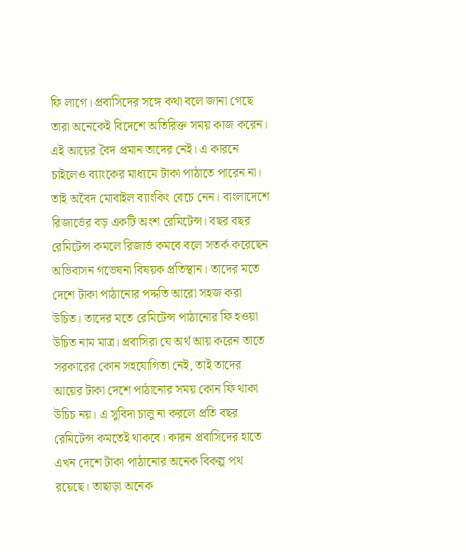ফি লাগে। প্রবাসিদের সঙ্গে কথা বলে জানা গেছে তারা অনেকেই বিদেশে অতিরিক্ত সময় কাজ করেন। এই আয়ের বৈদ প্রমান তাদের নেই। এ কারনে চাইলেও ব্যাংকের মাধ্যমে টাকা পাঠাতে পারেন না। তাই অবৈদ মোবাইল ব্যাংকিং বেচে নেন। বাংলাদেশে রিজার্ভের বড় একটি অংশ রেমিটেন্স। বছর বছর রেমিটেন্স কমলে রিজার্ভ কমবে বলে সতর্ক করেছেন অভিবাসন গভেষনা বিষয়ক প্রতিস্থান। তাদের মতে দেশে টাকা পাঠানোর পদ্দতি আরো সহজ করা উচিত। তাদের মতে রেমিটেন্স পাঠানোর ফি হওয়া উচিত নাম মাত্র। প্রবাসিরা যে অর্থ আয় করেন তাতে সরকারের কোন সহযোগিতা নেই, তাই তাদের আয়ের টাকা দেশে পাঠানোর সময় কোন ফি থাকা উচিচ নয়। এ সুবিদা চালু না করলে প্রতি বছর রেমিটেন্স কমতেই থাকবে। কারন প্রবাসিদের হাতে এখন দেশে টাকা পাঠানোর অনেক বিকল্প পথ রয়েছে। তাছাড়া অনেক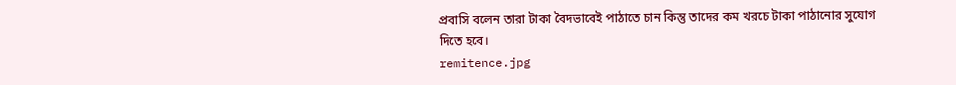প্রবাসি বলেন তারা টাকা বৈদভাবেই পাঠাতে চান কিন্তু তাদের কম খরচে টাকা পাঠানোর সুযোগ দিতে হবে।
remitence.jpg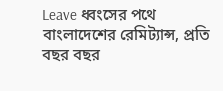Leave ধ্বংসের পথে বাংলাদেশের রেমিট্যান্স, প্রতি বছর বছর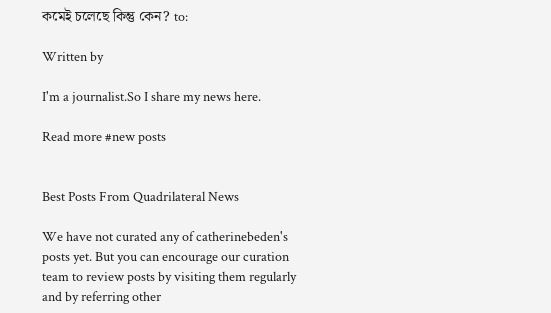কমেই চলেছে কিন্তু কেন? to:

Written by

I'm a journalist.So I share my news here.

Read more #new posts


Best Posts From Quadrilateral News

We have not curated any of catherinebeden's posts yet. But you can encourage our curation team to review posts by visiting them regularly and by referring other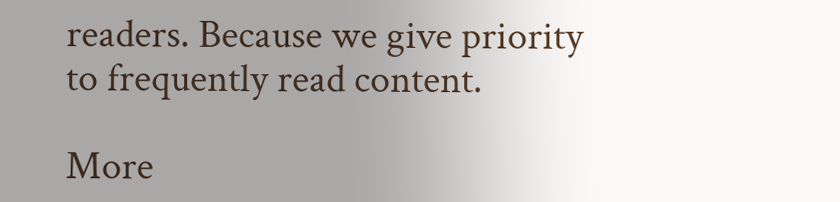readers. Because we give priority to frequently read content.

More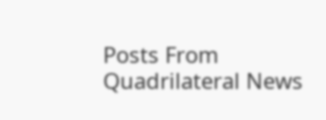Posts From Quadrilateral News